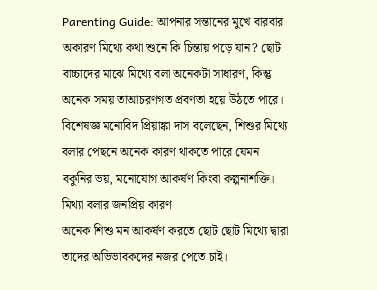Parenting Guide: আপনার সন্তানের মুখে বারবার অকারণ মিথ্যে কথা শুনে কি চিন্তায় পড়ে যান? ছোট বাচ্চাদের মাঝে মিথ্যে বলা অনেকটা সাধারণ, কিন্তু অনেক সময় তাআচরণগত প্রবণতা হয়ে উঠতে পারে। বিশেষজ্ঞ মনোবিদ প্রিয়াঙ্কা দাস বলেছেন, শিশুর মিথ্যে বলার পেছনে অনেক কারণ থাকতে পারে যেমন বকুনির ভয়, মনোযোগ আকর্ষণ কিংবা কল্পনাশক্তি।
মিথ্যা বলার জনপ্রিয় কারণ
অনেক শিশু মন আকর্ষণ করতে ছোট ছোট মিথ্যে দ্বারা তাদের অভিভাবকদের নজর পেতে চাই।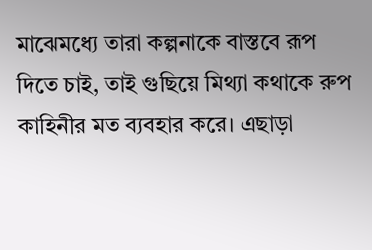মাঝেমধ্যে তারা কল্পনাকে বাস্তবে রূপ দিতে চাই, তাই গুছিয়ে মিথ্যা কথাকে রুপ কাহিনীর মত ব্যবহার করে। এছাড়া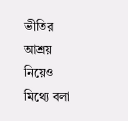ভীতির আশ্রয় নিয়েও মিথ্যে বলা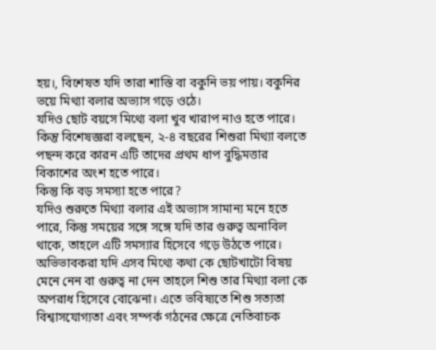হয়।, বিশেষত যদি তারা শাস্তি বা বকুনি ভয় পায়। বকুনির ভয়ে মিথ্যা বলার অভ্যাস গড়ে ওঠে।
যদিও ছোট বয়সে মিথ্যে বলা খুব খারাপ নাও হতে পারে। কিন্তু বিশেষজ্ঞরা বলছেন, ২-৪ বছরের শিশুরা মিথ্যা বলতে পছন্দ করে কারন এটি তাদের প্রথম ধাপ বুদ্ধিমত্তার বিকাশের অংশ হতে পারে।
কিন্তু কি বড় সমস্যা হতে পারে?
যদিও শুরুতে মিথ্যা বলার এই অভ্যাস সামান্য মনে হতে পারে, কিন্তু সময়ের সঙ্গে সঙ্গে যদি তার গুরুত্ব অনাবিল থাকে, তাহলে এটি সমস্যার হিসেবে গড়ে উঠতে পারে। অভিভাবকরা যদি এসব মিথ্যে কথা কে ছোটখাটো বিষয় মেনে নেন বা গুরুত্ব না দেন তাহলে শিশু তার মিথ্যা বলা কে অপরাধ হিসেবে বোঝেনা। এতে ভবিষ্যতে শিশু সত্যতা বিশ্বাসযোগ্যতা এবং সম্পর্ক গঠনের ক্ষেত্রে নেতিবাচক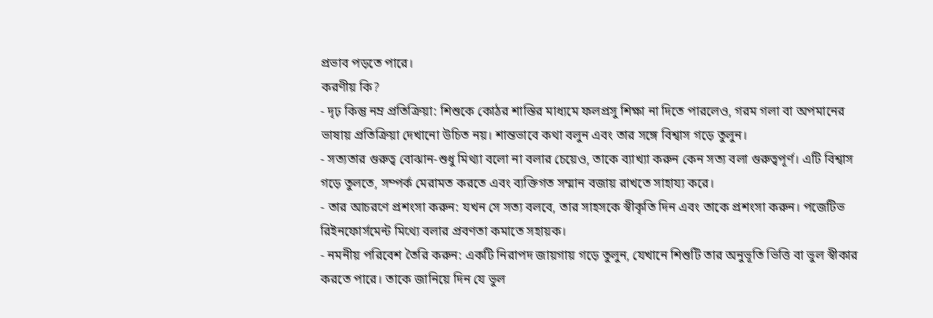প্রভাব পড়তে পারে।
করণীয় কি?
- দৃঢ় কিন্তু নম্র প্রতিক্রিয়া: শিশুকে কোঠর শাস্তির মাধ্যমে ফলপ্রসু শিক্ষা না দিতে পারলেও, গরম গলা বা অপমানের ভাষায় প্রতিক্রিয়া দেখানো উচিত নয়। শান্তভাবে কথা বলুন এবং তার সঙ্গে বিশ্বাস গড়ে তুলুন।
- সত্যতার গুরুত্ব বোঝান-শুধু মিথ্যা বলো না বলার চেয়েও, তাকে ব্যাখ্যা করুন কেন সত্য বলা গুরুত্বপূর্ণ। এটি বিশ্বাস গড়ে তুলতে, সম্পর্ক মেরামত করতে এবং ব্যক্তিগত সম্মান বজায় রাখতে সাহায্য করে।
- তার আচরণে প্রশংসা করুন: যখন সে সত্য বলবে, তার সাহসকে স্বীকৃতি দিন এবং তাকে প্রশংসা করুন। পজেটিভ রিইনফোর্সমেন্ট মিথ্যে বলার প্রবণতা কমাতে সহায়ক।
- নমনীয় পরিবেশ তৈরি করুন: একটি নিরাপদ জায়গায় গড়ে তুলুন, যেখানে শিশুটি তার অনুভূতি ভিত্তি বা ভুল স্বীকার করতে পারে। তাকে জানিয়ে দিন যে ভুল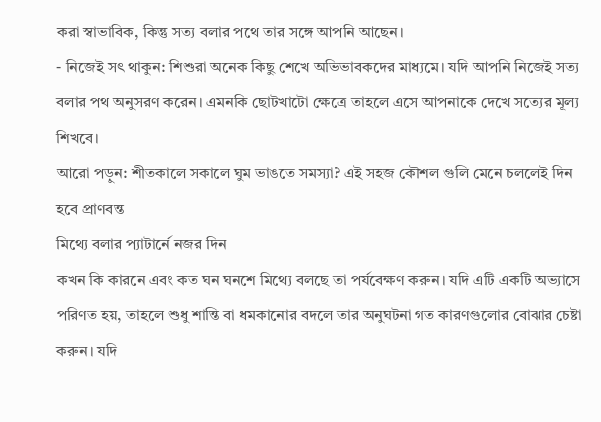করা স্বাভাবিক, কিন্তু সত্য বলার পথে তার সঙ্গে আপনি আছেন।
- নিজেই সৎ থাকুন: শিশুরা অনেক কিছু শেখে অভিভাবকদের মাধ্যমে। যদি আপনি নিজেই সত্য বলার পথ অনুসরণ করেন। এমনকি ছোটখাটো ক্ষেত্রে তাহলে এসে আপনাকে দেখে সত্যের মূল্য শিখবে।
আরো পড়ুন: শীতকালে সকালে ঘুম ভাঙতে সমস্যা? এই সহজ কৌশল গুলি মেনে চললেই দিন হবে প্রাণবন্ত
মিথ্যে বলার প্যাটার্নে নজর দিন
কখন কি কারনে এবং কত ঘন ঘনশে মিথ্যে বলছে তা পর্যবেক্ষণ করুন। যদি এটি একটি অভ্যাসে পরিণত হয়, তাহলে শুধু শান্তি বা ধমকানোর বদলে তার অনুঘটনা গত কারণগুলোর বোঝার চেষ্টা করুন। যদি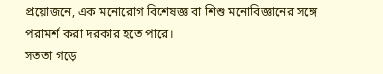প্রয়োজনে, এক মনোরোগ বিশেষজ্ঞ বা শিশু মনোবিজ্ঞানের সঙ্গে পরামর্শ করা দরকার হতে পারে।
সততা গড়ে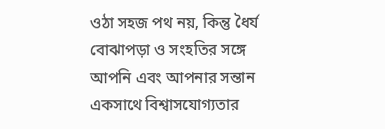ওঠা সহজ পথ নয়, কিন্তু ধৈর্য বোঝাপড়া ও সংহতির সঙ্গে আপনি এবং আপনার সন্তান একসাথে বিশ্বাসযোগ্যতার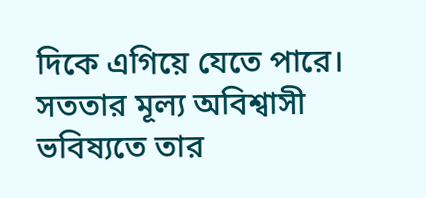দিকে এগিয়ে যেতে পারে। সততার মূল্য অবিশ্বাসী ভবিষ্যতে তার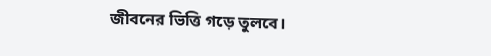জীবনের ভিত্তি গড়ে তুলবে।